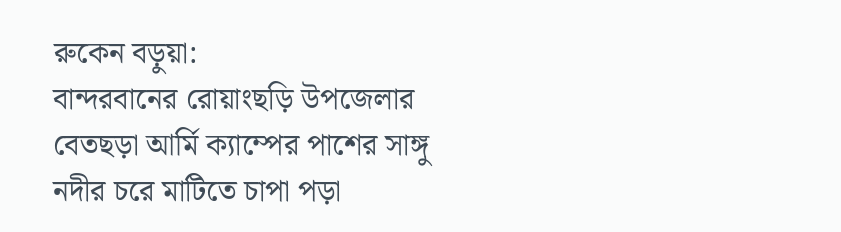রুকেন বড়ুয়া:
বান্দরবানের রোয়াংছড়ি উপজেলার বেতছড়া আর্মি ক্যাম্পের পাশের সাঙ্গু নদীর চরে মাটিতে চাপা পড়া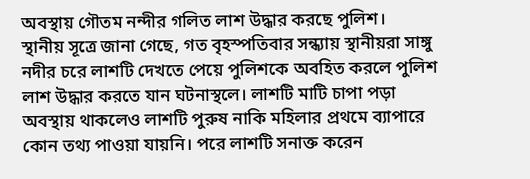অবস্থায় গৌতম নন্দীর গলিত লাশ উদ্ধার করছে পুলিশ।
স্থানীয় সূত্রে জানা গেছে, গত বৃহস্পতিবার সন্ধ্যায় স্থানীয়রা সাঙ্গু নদীর চরে লাশটি দেখতে পেয়ে পুলিশকে অবহিত করলে পুলিশ লাশ উদ্ধার করতে যান ঘটনাস্থলে। লাশটি মাটি চাপা পড়া অবস্থায় থাকলেও লাশটি পুরুষ নাকি মহিলার প্রথমে ব্যাপারে কোন তথ্য পাওয়া যায়নি। পরে লাশটি সনাক্ত করেন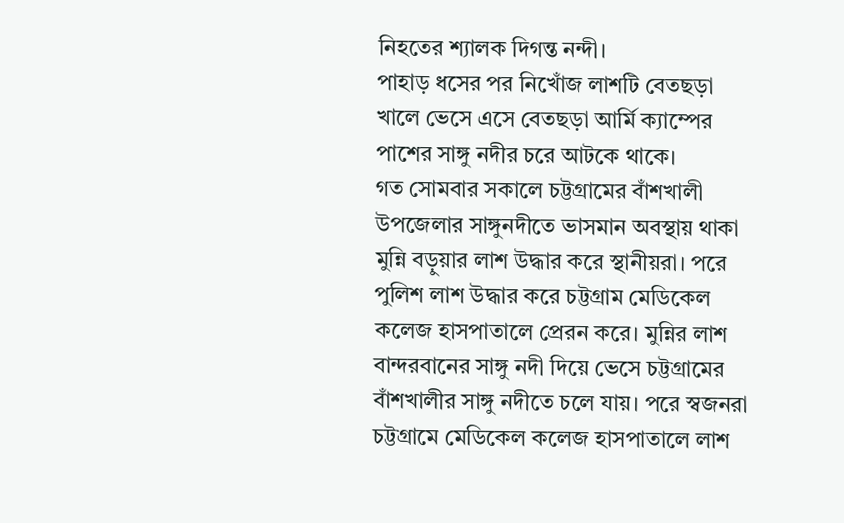নিহতের শ্যালক দিগন্ত নন্দী।
পাহাড় ধসের পর নিখোঁজ লাশটি বেতছড়া খালে ভেসে এসে বেতছড়া আর্মি ক্যাম্পের পাশের সাঙ্গু নদীর চরে আটকে থাকে।
গত সোমবার সকালে চট্টগ্রামের বাঁশখালী উপজেলার সাঙ্গুনদীতে ভাসমান অবস্থায় থাকা মুন্নি বড়ুয়ার লাশ উদ্ধার করে স্থানীয়রা। পরে পুলিশ লাশ উদ্ধার করে চট্টগ্রাম মেডিকেল কলেজ হাসপাতালে প্রেরন করে। মুন্নির লাশ বান্দরবানের সাঙ্গু নদী দিয়ে ভেসে চট্টগ্রামের বাঁশখালীর সাঙ্গু নদীতে চলে যায়। পরে স্বজনরা চট্টগ্রামে মেডিকেল কলেজ হাসপাতালে লাশ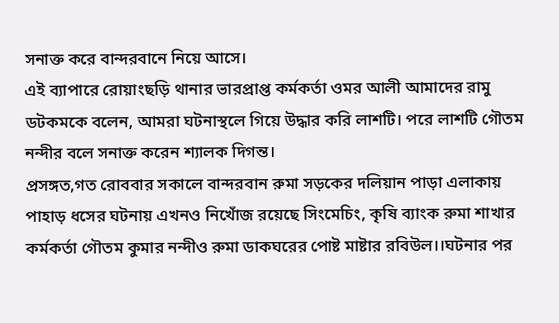সনাক্ত করে বান্দরবানে নিয়ে আসে।
এই ব্যাপারে রোয়াংছড়ি থানার ভারপ্রাপ্ত কর্মকর্তা ওমর আলী আমাদের রামু ডটকমকে বলেন, আমরা ঘটনাস্থলে গিয়ে উদ্ধার করি লাশটি। পরে লাশটি গৌতম নন্দীর বলে সনাক্ত করেন শ্যালক দিগন্ত।
প্রসঙ্গত,গত রোববার সকালে বান্দরবান রুমা সড়কের দলিয়ান পাড়া এলাকায় পাহাড় ধসের ঘটনায় এখনও নিখোঁজ রয়েছে সিংমেচিং, কৃষি ব্যাংক রুমা শাখার কর্মকর্তা গৌতম কুমার নন্দীও রুমা ডাকঘরের পোষ্ট মাষ্টার রবিউল।।ঘটনার পর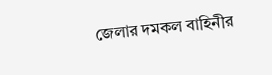জেলার দমকল বাহিনীর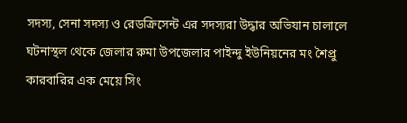সদস্য, সেনা সদস্য ও রেডক্রিসেন্ট এর সদস্যরা উদ্ধার অভিযান চালালে ঘটনাস্থল থেকে জেলার রুমা উপজেলার পাইন্দু ইউনিয়নের মং শৈপ্রু কারবারির এক মেয়ে সিং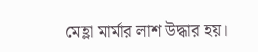মেহ্লা মার্মার লাশ উদ্ধার হয়।